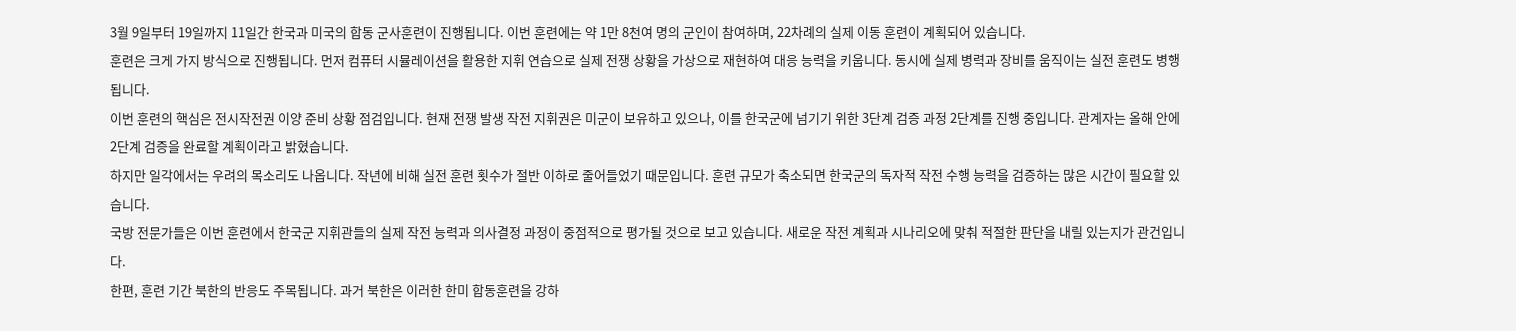3월 9일부터 19일까지 11일간 한국과 미국의 합동 군사훈련이 진행됩니다. 이번 훈련에는 약 1만 8천여 명의 군인이 참여하며, 22차례의 실제 이동 훈련이 계획되어 있습니다.
훈련은 크게 가지 방식으로 진행됩니다. 먼저 컴퓨터 시뮬레이션을 활용한 지휘 연습으로 실제 전쟁 상황을 가상으로 재현하여 대응 능력을 키웁니다. 동시에 실제 병력과 장비를 움직이는 실전 훈련도 병행됩니다.
이번 훈련의 핵심은 전시작전권 이양 준비 상황 점검입니다. 현재 전쟁 발생 작전 지휘권은 미군이 보유하고 있으나, 이를 한국군에 넘기기 위한 3단계 검증 과정 2단계를 진행 중입니다. 관계자는 올해 안에 2단계 검증을 완료할 계획이라고 밝혔습니다.
하지만 일각에서는 우려의 목소리도 나옵니다. 작년에 비해 실전 훈련 횟수가 절반 이하로 줄어들었기 때문입니다. 훈련 규모가 축소되면 한국군의 독자적 작전 수행 능력을 검증하는 많은 시간이 필요할 있습니다.
국방 전문가들은 이번 훈련에서 한국군 지휘관들의 실제 작전 능력과 의사결정 과정이 중점적으로 평가될 것으로 보고 있습니다. 새로운 작전 계획과 시나리오에 맞춰 적절한 판단을 내릴 있는지가 관건입니다.
한편, 훈련 기간 북한의 반응도 주목됩니다. 과거 북한은 이러한 한미 합동훈련을 강하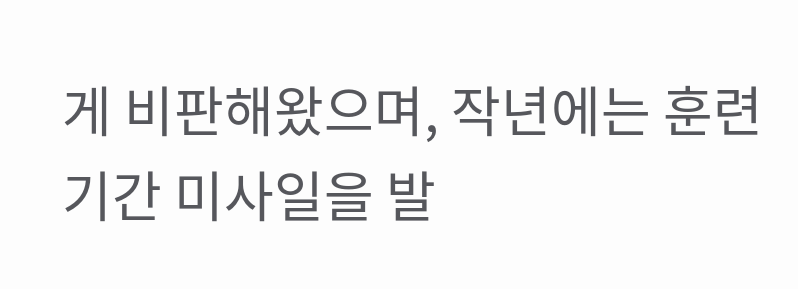게 비판해왔으며, 작년에는 훈련 기간 미사일을 발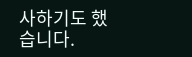사하기도 했습니다.